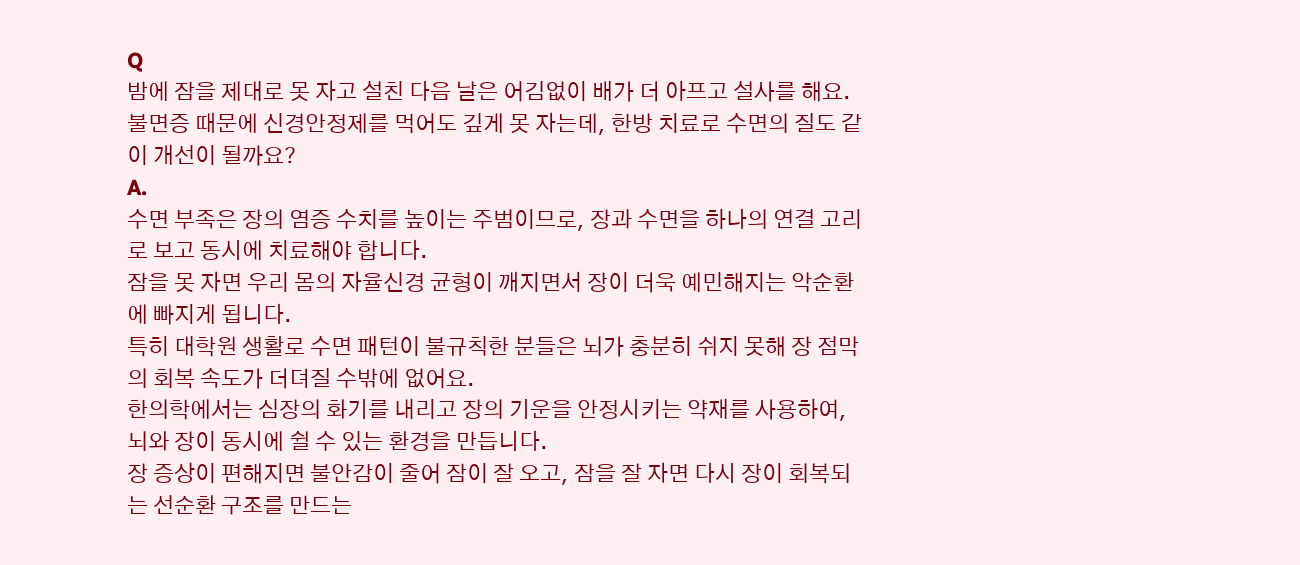Q
밤에 잠을 제대로 못 자고 설친 다음 날은 어김없이 배가 더 아프고 설사를 해요. 불면증 때문에 신경안정제를 먹어도 깊게 못 자는데, 한방 치료로 수면의 질도 같이 개선이 될까요?
A.
수면 부족은 장의 염증 수치를 높이는 주범이므로, 장과 수면을 하나의 연결 고리로 보고 동시에 치료해야 합니다.
잠을 못 자면 우리 몸의 자율신경 균형이 깨지면서 장이 더욱 예민해지는 악순환에 빠지게 됩니다.
특히 대학원 생활로 수면 패턴이 불규칙한 분들은 뇌가 충분히 쉬지 못해 장 점막의 회복 속도가 더뎌질 수밖에 없어요.
한의학에서는 심장의 화기를 내리고 장의 기운을 안정시키는 약재를 사용하여, 뇌와 장이 동시에 쉴 수 있는 환경을 만듭니다.
장 증상이 편해지면 불안감이 줄어 잠이 잘 오고, 잠을 잘 자면 다시 장이 회복되는 선순환 구조를 만드는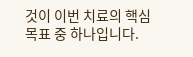것이 이번 치료의 핵심 목표 중 하나입니다.